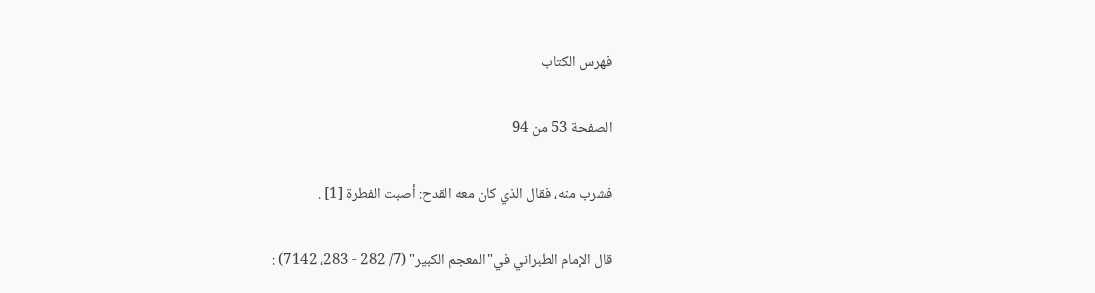فهرس الكتاب

الصفحة 53 من 94

فشرب منه، فقال الذي كان معه القدح: أصبت الفطرة [1] .

قال الإمام الطبراني في"المعجم الكبير" (7/ 282 - 283، 7142) :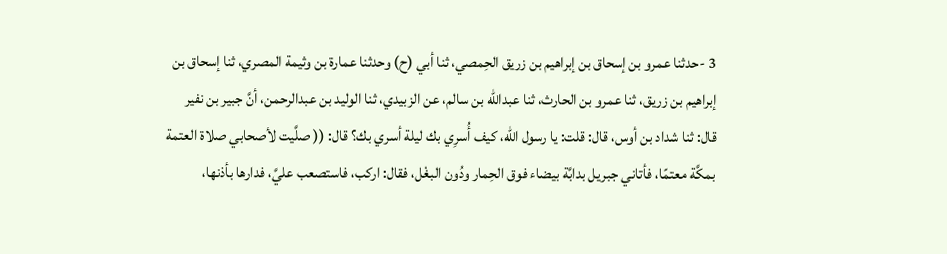3 -حدثنا عمرو بن إسحاق بن إبراهيم بن زريق الحِمصي، ثنا أبي (ح) وحدثنا عمارة بن وثيمة المصري، ثنا إسحاق بن إبراهيم بن زريق، ثنا عمرو بن الحارث، ثنا عبدالله بن سالم، عن الزبيدي، ثنا الوليد بن عبدالرحمن، أنَّ جبير بن نفير قال: ثنا شداد بن أوس، قال: قلت: يا رسول الله، كيف أُسرِي بك ليلة أسري بك؟ قال: (( صلَّيت لأصحابي صلاة العتمة بمكَّة معتمًا، فأتاني جبريل بدابَّة بيضاء فوق الحِمار ودُون البغْل، فقال: اركب، فاستصعب عليَّ، فدارها بأذنها،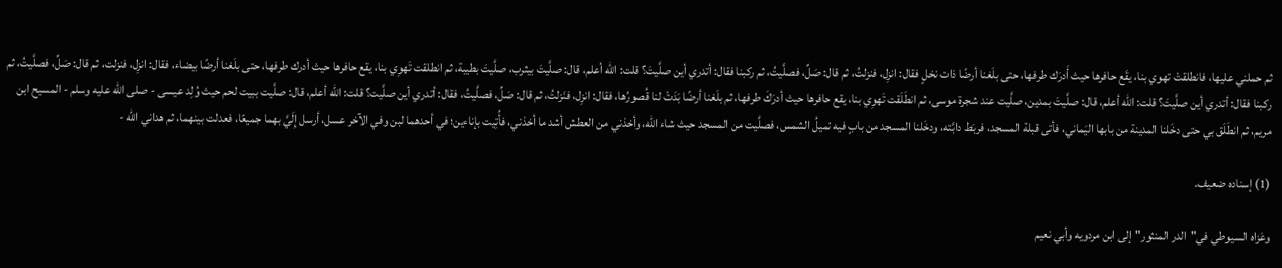ثم حملني عليها، فانطلقتْ تهوي بنا، يقَع حافرها حيث أَدرَك طرفها، حتى بلَغنا أرضًا ذات نخلٍ فقال: انزِل، فنزلتُ، ثم قال: صَلِّ، فصلَّيتُ، ثم ركبنا فقال: أتدري أين صلَّيتَ؟ قلت: الله أعلم، قال: صلَّيتَ بيثرب، صلَّيتَ بطيبة، ثم انطلقت تَهوِي بنا، يقع حافرها حيث أدرك طرفها، حتى بلَغنا أرضًا بيضاء، فقال: انزِل، فنزلت، ثم قال: صَلِّ، فصلَّيتُ، ثم ركبنا فقال: أتدري أين صلَّيتَ؟ قلت: الله أعلم، قال: صلَّيتَ بمدين، صلَّيت عند شجرة موسى، ثم انطَلَقت تَهوِي بنا، يقع حافرها حيث أدرَكَ طرفها، ثم بلَغنا أرضًا بَدَتْ لنا قُصورُها، فقال: انزِل، فنَزلتُ، ثم قال: صَلِّ، فصلَّيتُ، فقال: أتدري أين صلَّيت؟ قلت: الله أعلم، قال: صلَّيت ببيت لحم حيث وُلِد عيسى - صلى الله عليه وسلم - المسيح ابن مريم، ثم انطَلَق بي حتى دخَلنا المدينة من بابها اليَماني، فأتى قبلة المسجد، فربَط دابَّته، ودخَلنا المسجد من بابٍ فيه تميلُ الشمس، فصلَّيت من المسجد حيث شاء الله، وأخذني من العطش أشد ما أخذني، فأُتِيت بإناءين؛ في أحدهما لبن وفي الآخر عسل، أرسل إِلَيَّ بهما جميعًا، فعدلت بينهما، ثم هداني الله -

(1) إسناده ضعيف.

وعَزاه السيوطي في"الدر المنثور"إلى ابن مردويه وأبي نعيم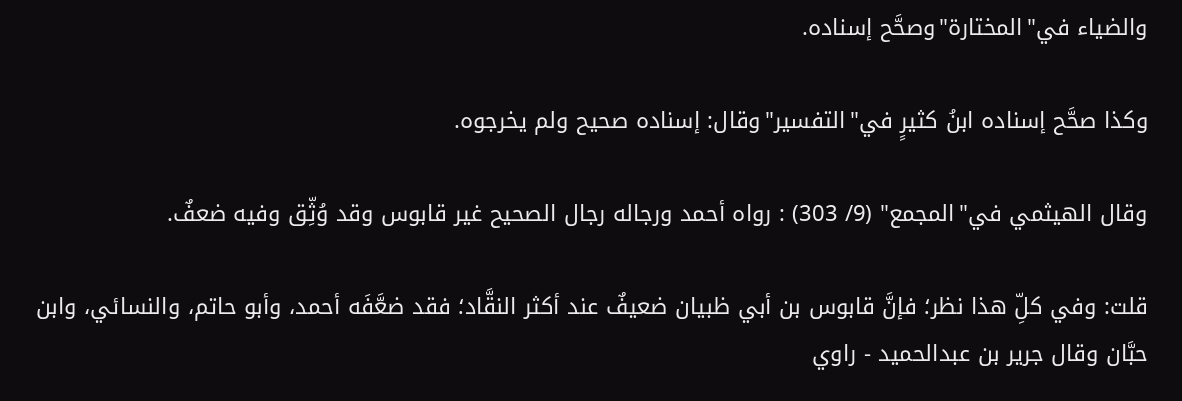والضياء في"المختارة"وصحَّح إسناده.

وكذا صحَّح إسناده ابنُ كثيرٍ في"التفسير"وقال: إسناده صحيح ولم يخرجوه.

وقال الهيثمي في"المجمع" (9/ 303) : رواه أحمد ورجاله رجال الصحيح غير قابوس وقد وُثِّق وفيه ضعفٌ.

قلت: وفي كلِّ هذا نظر؛ فإنَّ قابوس بن أبي ظبيان ضعيفٌ عند أكثر النقَّاد؛ فقد ضعَّفَه أحمد، وأبو حاتم، والنسائي، وابن حبَّان وقال جرير بن عبدالحميد - راوي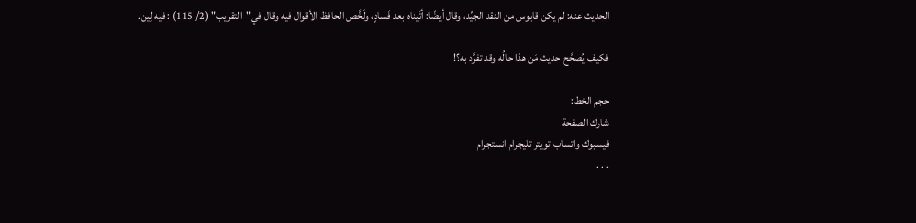الحديث عنه: لم يكن قابوس من النقد الجيِّد، وقال أيضًا: أتَيناه بعد فَسادٍ، ولَخَّص الحافظ الأقوال فيه وقال في"التقريب" (2/ 115) : فيه لِين.

فكيف يُصحَّح حديث مَن هذا حالُه وقد تفرَّد به؟!

حجم الخط:
شارك الصفحة
فيسبوك واتساب تويتر تليجرام انستجرام
. . .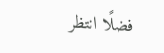فضلًا انتظر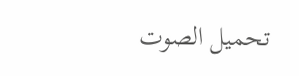تحميل الصوت